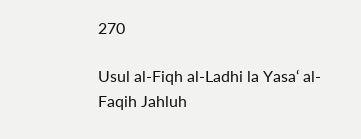270

Usul al-Fiqh al-Ladhi la Yasa‘ al-Faqih Jahluh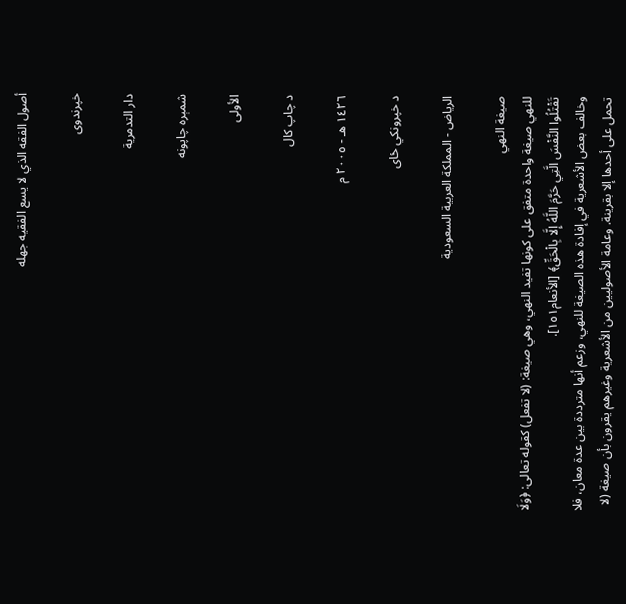أصول الفقه الذي لا يسع الفقيه جهله

خپرندوی

دار التدمرية

شمېره چاپونه

الأولى

د چاپ کال

١٤٢٦ هـ - ٢٠٠٥ م

د خپرونکي ځای

الرياض - المملكة العربية السعودية

صيغة النهي
للنهي صيغة واحدة متفق على كونها تفيد النهي، وهي صيغة: (لا تفعل) كقوله تعالى: ﴿وَلَا تَقْتُلُوا النَّفْسَ الَّتِي حَرَّمَ اللَّهُ إِلَّا بِالْحَقِّ﴾ [الأنعام١٥١].
وخالف بعض الأشعرية في إفادة هذه الصيغة للنهي، وزعم أنها مترددة بين عدة معان، فلا تحمل على أحدها إلا بقرينة. وعامة الأصوليين من الأشعرية وغيرهم يقرون بأن صيغة (لا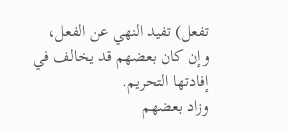تفعل) تفيد النهي عن الفعل، وإن كان بعضهم قد يخالف في إفادتها التحريم.
وزاد بعضهم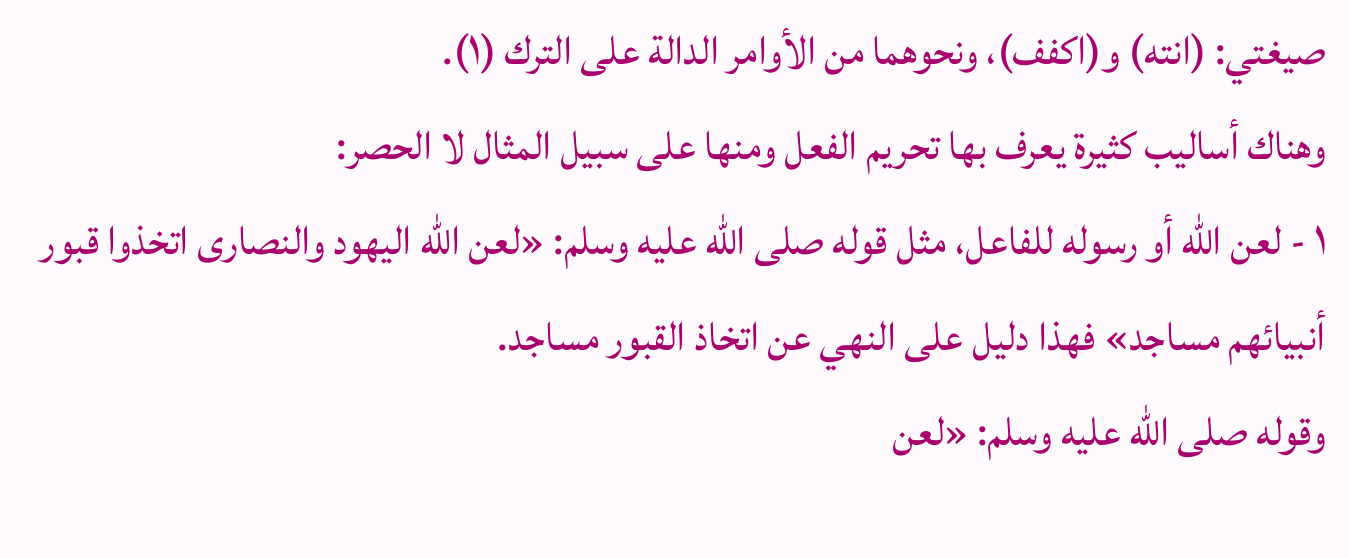صيغتي: (انته) و(اكفف)، ونحوهما من الأوامر الدالة على الترك (١).
وهناك أساليب كثيرة يعرف بها تحريم الفعل ومنها على سبيل المثال لا الحصر:
١ - لعن الله أو رسوله للفاعل، مثل قوله صلى الله عليه وسلم: «لعن الله اليهود والنصارى اتخذوا قبور أنبيائهم مساجد» فهذا دليل على النهي عن اتخاذ القبور مساجد.
وقوله صلى الله عليه وسلم: «لعن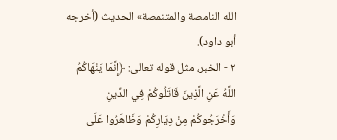الله النامصة والمتنمصة» الحديث (أخرجه أبو داود).
٢ - الخبر، مثل قوله تعالى: ﴿إِنَّمَا يَنْهَاكُمُ اللَّهُ عَنِ الَّذِينَ قَاتَلُوكُمْ فِي الدِّينِ وَأَخْرَجُوكُمْ مِنْ دِيَارِكُمْ وَظَاهَرُوا عَلَى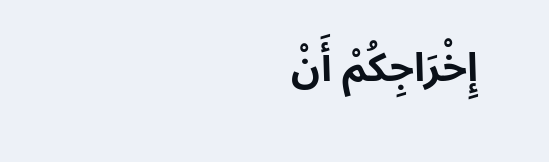إِخْرَاجِكُمْ أَنْ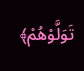تَوَلَّوْهُمْ﴾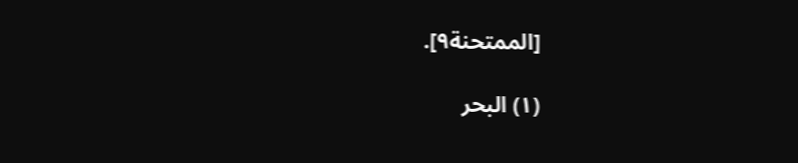[الممتحنة٩].

(١) البحر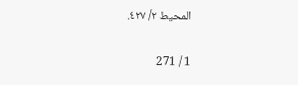المحيط ٢/ ٤٢٧.

1 / 271